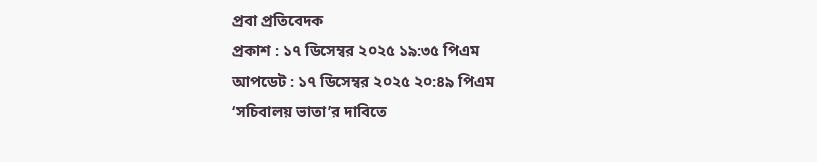প্রবা প্রতিবেদক
প্রকাশ : ১৭ ডিসেম্বর ২০২৫ ১৯:৩৫ পিএম
আপডেট : ১৭ ডিসেম্বর ২০২৫ ২০:৪৯ পিএম
‘সচিবালয় ভাতা’র দাবিতে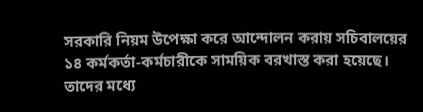সরকারি নিয়ম উপেক্ষা করে আন্দোলন করায় সচিবালয়ের ১৪ কর্মকর্তা-কর্মচারীকে সাময়িক বরখাস্ত করা হয়েছে। তাদের মধ্যে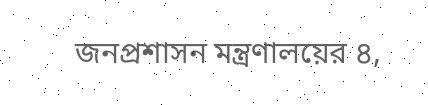জনপ্রশাসন মন্ত্রণালয়ের ৪,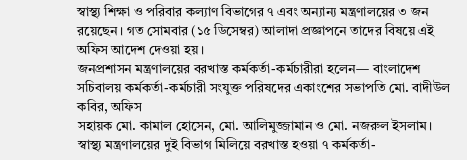স্বাস্থ্য শিক্ষা ও পরিবার কল্যাণ বিভাগের ৭ এবং অন্যান্য মন্ত্রণালয়ের ৩ জন রয়েছেন। গত সোমবার (১৫ ডিসেম্বর) আলাদা প্রজ্ঞাপনে তাদের বিষয়ে এই অফিস আদেশ দেওয়া হয়।
জনপ্রশাসন মন্ত্রণালয়ের বরখাস্ত কর্মকর্তা-কর্মচারীরা হলেন— বাংলাদেশ
সচিবালয় কর্মকর্তা-কর্মচারী সংযুক্ত পরিষদের একাংশের সভাপতি মো. বাদীউল কবির, অফিস
সহায়ক মো. কামাল হোসেন, মো. আলিমুজ্জামান ও মো. নজরুল ইসলাম।
স্বাস্থ্য মন্ত্রণালয়ের দুই বিভাগ মিলিয়ে বরখাস্ত হওয়া ৭ কর্মকর্তা-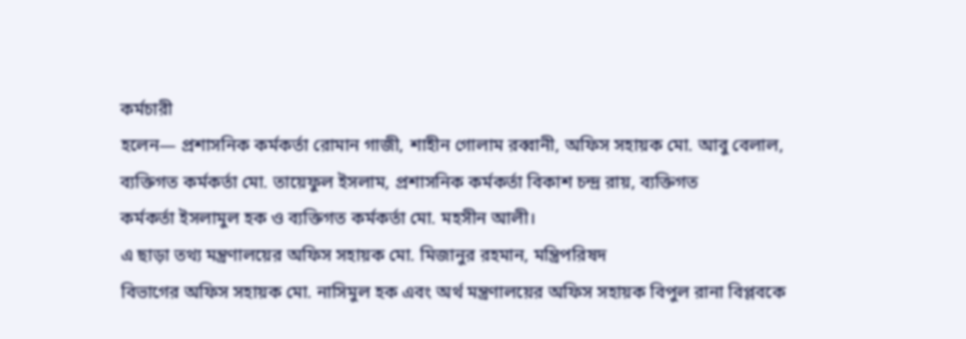কর্মচারী
হলেন— প্রশাসনিক কর্মকর্তা রোমান গাজী, শাহীন গোলাম রব্বানী, অফিস সহায়ক মো. আবু বেলাল,
ব্যক্তিগত কর্মকর্তা মো. তায়েফুল ইসলাম, প্রশাসনিক কর্মকর্তা বিকাশ চন্দ্র রায়, ব্যক্তিগত
কর্মকর্তা ইসলামুল হক ও ব্যক্তিগত কর্মকর্তা মো. মহসীন আলী।
এ ছাড়া তথ্য মন্ত্রণালয়ের অফিস সহায়ক মো. মিজানুর রহমান, মন্ত্রিপরিষদ
বিভাগের অফিস সহায়ক মো. নাসিমুল হক এবং অর্থ মন্ত্রণালয়ের অফিস সহায়ক বিপুল রানা বিপ্লবকে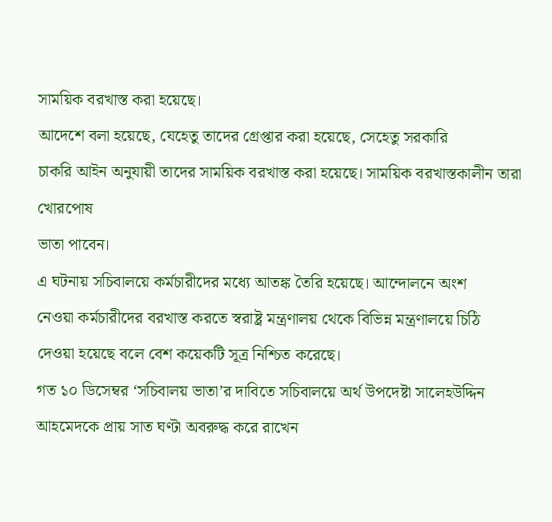সাময়িক বরখাস্ত করা হয়েছে।
আদেশে বলা হয়েছে, যেহেতু তাদের গ্রেপ্তার করা হয়েছে, সেহেতু সরকারি
চাকরি আইন অনুযায়ী তাদের সাময়িক বরখাস্ত করা হয়েছে। সাময়িক বরখাস্তকালীন তারা খোরপোষ
ভাতা পাবেন।
এ ঘটনায় সচিবালয়ে কর্মচারীদের মধ্যে আতঙ্ক তৈরি হয়েছে। আন্দোলনে অংশ
নেওয়া কর্মচারীদের বরখাস্ত করতে স্বরাষ্ট্র মন্ত্রণালয় থেকে বিভিন্ন মন্ত্রণালয়ে চিঠি
দেওয়া হয়েছে বলে বেশ কয়েকটি সূত্র নিশ্চিত করেছে।
গত ১০ ডিসেম্বর ‘সচিবালয় ভাতা’র দাবিতে সচিবালয়ে অর্থ উপদেষ্টা সালেহউদ্দিন
আহমেদকে প্রায় সাত ঘণ্টা অবরুদ্ধ করে রাখেন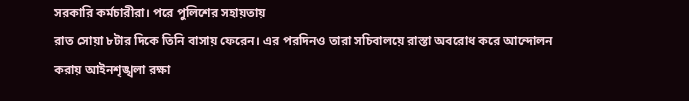সরকারি কর্মচারীরা। পরে পুলিশের সহায়তায়
রাত সোয়া ৮টার দিকে তিনি বাসায় ফেরেন। এর পরদিনও তারা সচিবালয়ে রাস্তা অবরোধ করে আন্দোলন
করায় আইনশৃঙ্খলা রক্ষা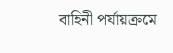বাহিনী পর্যায়ক্রমে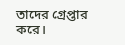তাদের গ্রেপ্তার করে।